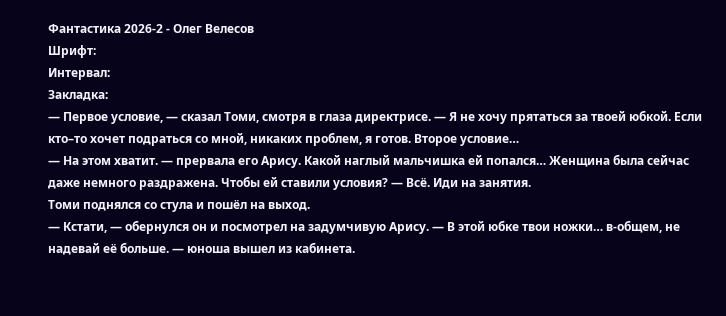Фантастика 2026-2 - Олег Велесов
Шрифт:
Интервал:
Закладка:
— Первое условие, — сказал Томи, смотря в глаза директрисе. — Я не хочу прятаться за твоей юбкой. Если кто–то хочет подраться со мной, никаких проблем, я готов. Второе условие…
— На этом хватит. — прервала его Арису. Какой наглый мальчишка ей попался… Женщина была сейчас даже немного раздражена. Чтобы ей ставили условия? — Всё. Иди на занятия.
Томи поднялся со стула и пошёл на выход.
— Кстати, — обернулся он и посмотрел на задумчивую Арису. — В этой юбке твои ножки… в-общем, не надевай её больше. — юноша вышел из кабинета.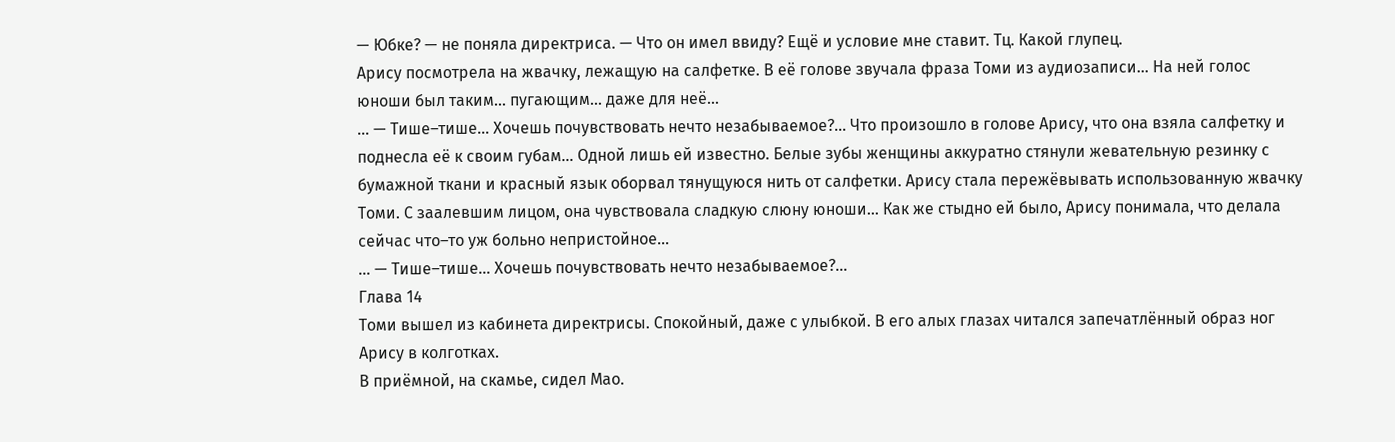— Юбке? — не поняла директриса. — Что он имел ввиду? Ещё и условие мне ставит. Тц. Какой глупец.
Арису посмотрела на жвачку, лежащую на салфетке. В её голове звучала фраза Томи из аудиозаписи… На ней голос юноши был таким… пугающим… даже для неё…
… — Тише–тише… Хочешь почувствовать нечто незабываемое?… Что произошло в голове Арису, что она взяла салфетку и поднесла её к своим губам… Одной лишь ей известно. Белые зубы женщины аккуратно стянули жевательную резинку с бумажной ткани и красный язык оборвал тянущуюся нить от салфетки. Арису стала пережёвывать использованную жвачку Томи. С заалевшим лицом, она чувствовала сладкую слюну юноши… Как же стыдно ей было, Арису понимала, что делала сейчас что–то уж больно непристойное…
… — Тише–тише… Хочешь почувствовать нечто незабываемое?…
Глава 14
Томи вышел из кабинета директрисы. Спокойный, даже с улыбкой. В его алых глазах читался запечатлённый образ ног Арису в колготках.
В приёмной, на скамье, сидел Мао.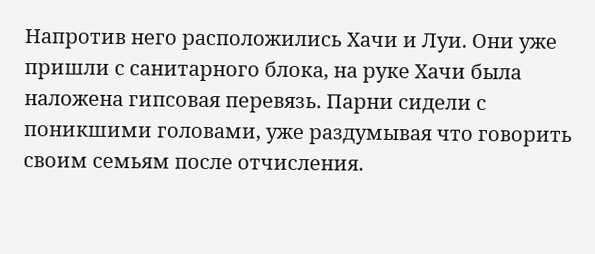Напротив него расположились Хачи и Луи. Они уже пришли с санитарного блока, на руке Хачи была наложена гипсовая перевязь. Парни сидели с поникшими головами, уже раздумывая что говорить своим семьям после отчисления.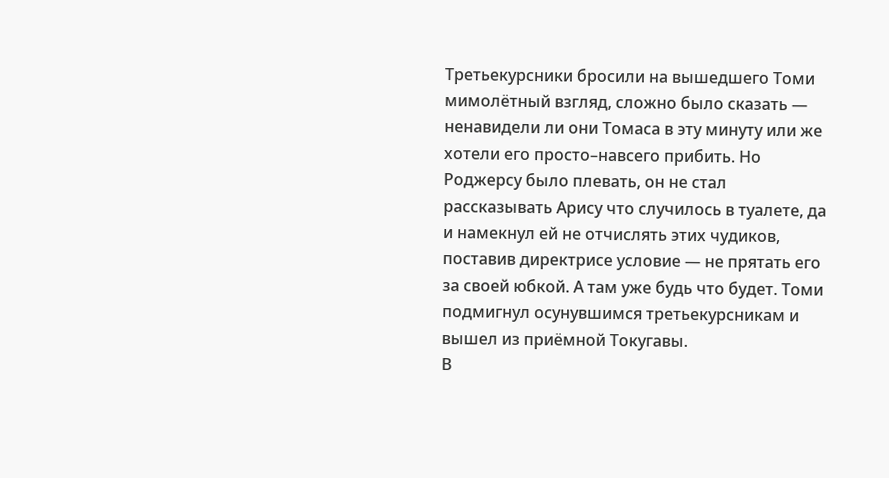Третьекурсники бросили на вышедшего Томи мимолётный взгляд, сложно было сказать — ненавидели ли они Томаса в эту минуту или же хотели его просто–навсего прибить. Но Роджерсу было плевать, он не стал рассказывать Арису что случилось в туалете, да и намекнул ей не отчислять этих чудиков, поставив директрисе условие — не прятать его за своей юбкой. А там уже будь что будет. Томи подмигнул осунувшимся третьекурсникам и вышел из приёмной Токугавы.
В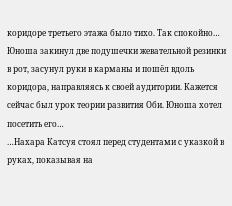коридоре третьего этажа было тихо. Так спокойно… Юноша закинул две подушечки жевательной резинки в рот, засунул руки в карманы и пошёл вдоль коридора, направляясь к своей аудитории. Кажется сейчас был урок теории развития Оби. Юноша хотел посетить его…
…Нахара Катсуя стоял перед студентами с указкой в руках, показывая на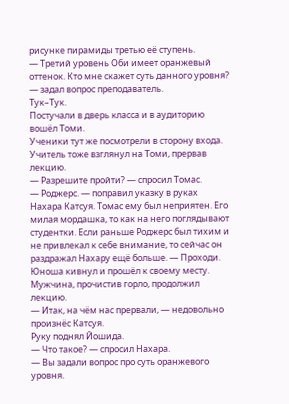рисунке пирамиды третью её ступень.
— Третий уровень Оби имеет оранжевый оттенок. Кто мне скажет суть данного уровня? — задал вопрос преподаватель.
Тук–Тук.
Постучали в дверь класса и в аудиторию вошёл Томи.
Ученики тут же посмотрели в сторону входа. Учитель тоже взглянул на Томи, прервав лекцию.
— Разрешите пройти? — спросил Томас.
— Роджерс. — поправил указку в руках Нахара Катсуя. Томас ему был неприятен. Его милая мордашка, то как на него поглядывают студентки. Если раньше Роджерс был тихим и не привлекал к себе внимание, то сейчас он раздражал Нахару ещё больше. — Проходи.
Юноша кивнул и прошёл к своему месту. Мужчина, прочистив горло, продолжил лекцию.
— Итак, на чём нас прервали, — недовольно произнёс Катсуя.
Руку поднял Йошида.
— Что такое? — спросил Нахара.
— Вы задали вопрос про суть оранжевого уровня.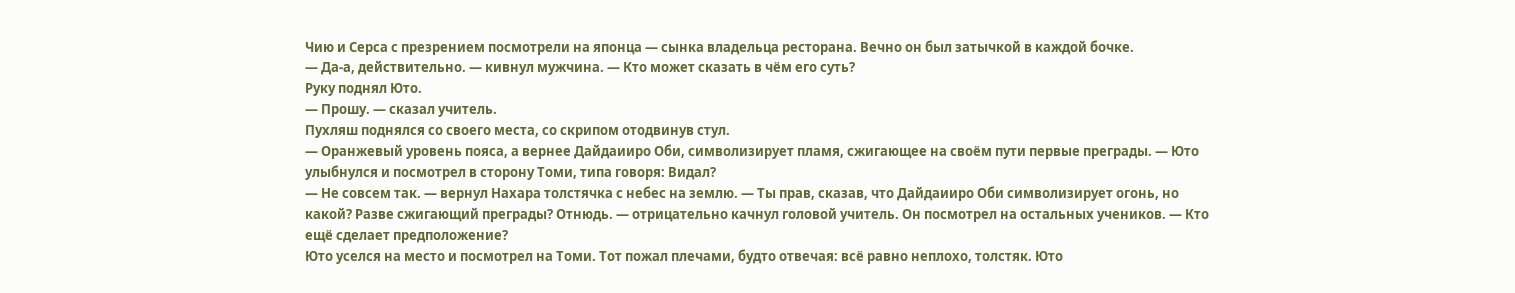Чию и Серса с презрением посмотрели на японца — сынка владельца ресторана. Вечно он был затычкой в каждой бочке.
— Да-а, действительно. — кивнул мужчина. — Кто может сказать в чём его суть?
Руку поднял Юто.
— Прошу. — сказал учитель.
Пухляш поднялся со своего места, со скрипом отодвинув стул.
— Оранжевый уровень пояса, а вернее Дайдаииро Оби, символизирует пламя, сжигающее на своём пути первые преграды. — Юто улыбнулся и посмотрел в сторону Томи, типа говоря: Видал?
— Не совсем так. — вернул Нахара толстячка с небес на землю. — Ты прав, сказав, что Дайдаииро Оби символизирует огонь, но какой? Разве сжигающий преграды? Отнюдь. — отрицательно качнул головой учитель. Он посмотрел на остальных учеников. — Кто ещё сделает предположение?
Юто уселся на место и посмотрел на Томи. Тот пожал плечами, будто отвечая: всё равно неплохо, толстяк. Юто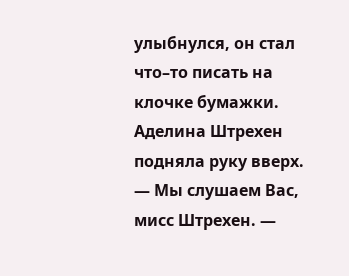улыбнулся, он стал что–то писать на клочке бумажки.
Аделина Штрехен подняла руку вверх.
— Мы слушаем Вас, мисс Штрехен. —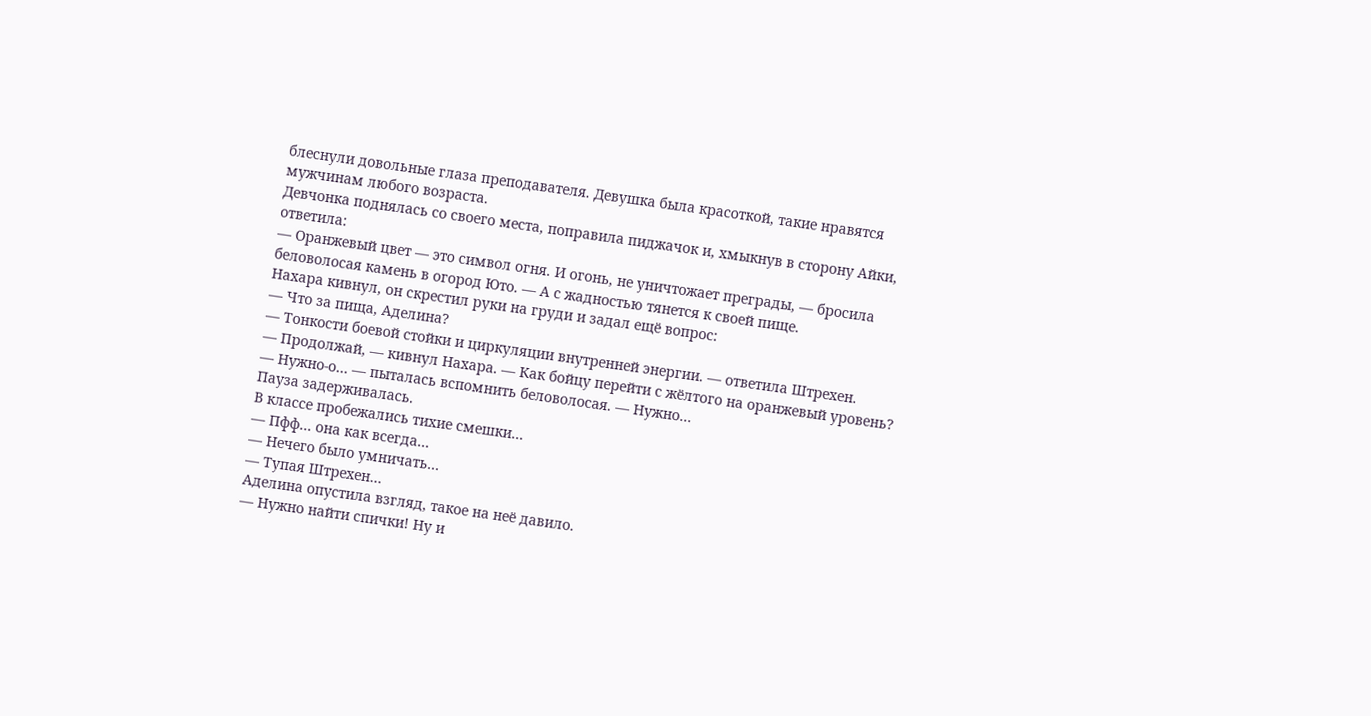блеснули довольные глаза преподавателя. Девушка была красоткой, такие нравятся мужчинам любого возраста.
Девчонка поднялась со своего места, поправила пиджачок и, хмыкнув в сторону Айки, ответила:
— Оранжевый цвет — это символ огня. И огонь, не уничтожает преграды, — бросила беловолосая камень в огород Юто. — А с жадностью тянется к своей пище.
Нахара кивнул, он скрестил руки на груди и задал ещё вопрос:
— Что за пища, Аделина?
— Тонкости боевой стойки и циркуляции внутренней энергии. — ответила Штрехен.
— Продолжай, — кивнул Нахара. — Как бойцу перейти с жёлтого на оранжевый уровень?
— Нужно-о… — пыталась вспомнить беловолосая. — Нужно…
Пауза задерживалась.
В классе пробежались тихие смешки…
— Пфф… она как всегда…
— Нечего было умничать…
— Тупая Штрехен…
Аделина опустила взгляд, такое на неё давило.
— Нужно найти спички! Ну и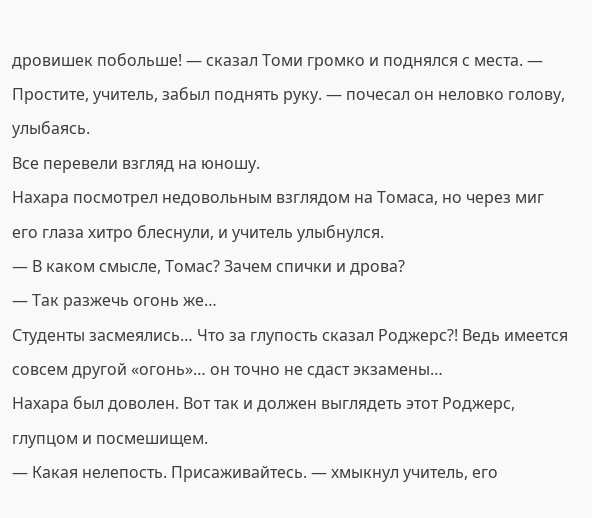дровишек побольше! — сказал Томи громко и поднялся с места. — Простите, учитель, забыл поднять руку. — почесал он неловко голову, улыбаясь.
Все перевели взгляд на юношу.
Нахара посмотрел недовольным взглядом на Томаса, но через миг его глаза хитро блеснули, и учитель улыбнулся.
— В каком смысле, Томас? Зачем спички и дрова?
— Так разжечь огонь же…
Студенты засмеялись… Что за глупость сказал Роджерс?! Ведь имеется совсем другой «огонь»… он точно не сдаст экзамены…
Нахара был доволен. Вот так и должен выглядеть этот Роджерс, глупцом и посмешищем.
— Какая нелепость. Присаживайтесь. — хмыкнул учитель, его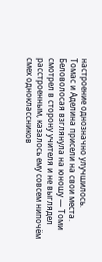настроение однозначно улучшилось.
Томас и Аделина присели на свои места. Беловолосая взглянула на юношу — Томи смотрел в сторону учителя и не выглядел расстроенным, казалось ему совсем нипочём смех одноклассников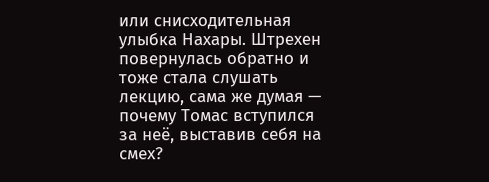или снисходительная улыбка Нахары. Штрехен повернулась обратно и тоже стала слушать лекцию, сама же думая — почему Томас вступился за неё, выставив себя на смех?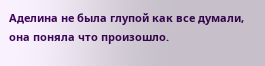Аделина не была глупой как все думали, она поняла что произошло.